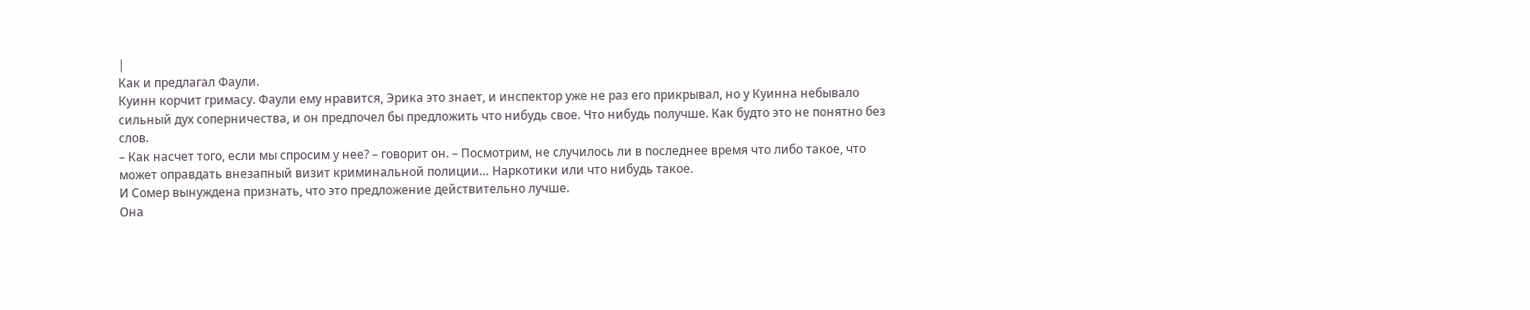|
Как и предлагал Фаули.
Куинн корчит гримасу. Фаули ему нравится, Эрика это знает, и инспектор уже не раз его прикрывал, но у Куинна небывало сильный дух соперничества, и он предпочел бы предложить что нибудь свое. Что нибудь получше. Как будто это не понятно без слов.
– Как насчет того, если мы спросим у нее? – говорит он. – Посмотрим, не случилось ли в последнее время что либо такое, что может оправдать внезапный визит криминальной полиции… Наркотики или что нибудь такое.
И Сомер вынуждена признать, что это предложение действительно лучше.
Она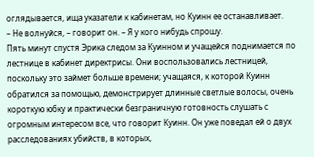оглядывается, ища указатели к кабинетам, но Куинн ее останавливает.
– Не волнуйся, – говорит он. – Я у кого нибудь спрошу.
Пять минут спустя Эрика следом за Куинном и учащейся поднимается по лестнице в кабинет директрисы. Они воспользовались лестницей, поскольку это займет больше времени; учащаяся, к которой Куинн обратился за помощью, демонстрирует длинные светлые волосы, очень короткую юбку и практически безграничную готовность слушать с огромным интересом все, что говорит Куинн. Он уже поведал ей о двух расследованиях убийств, в которых,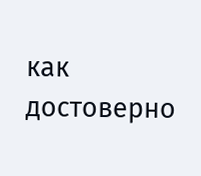как достоверно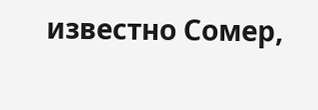известно Сомер,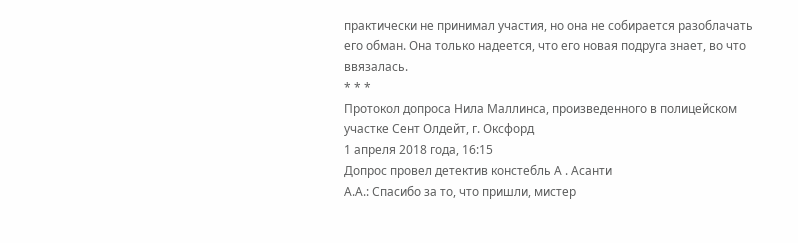практически не принимал участия, но она не собирается разоблачать его обман. Она только надеется, что его новая подруга знает, во что ввязалась.
* * *
Протокол допроса Нила Маллинса, произведенного в полицейском участке Сент Олдейт, г. Оксфорд
1 апреля 2018 года, 16:15
Допрос провел детектив констебль А . Асанти
А.А.: Спасибо за то, что пришли, мистер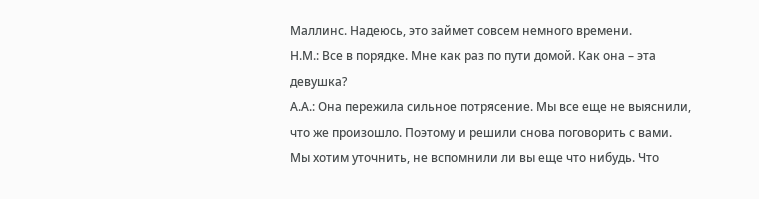Маллинс. Надеюсь, это займет совсем немного времени.
Н.М.: Все в порядке. Мне как раз по пути домой. Как она – эта девушка?
А.А.: Она пережила сильное потрясение. Мы все еще не выяснили, что же произошло. Поэтому и решили снова поговорить с вами. Мы хотим уточнить, не вспомнили ли вы еще что нибудь. Что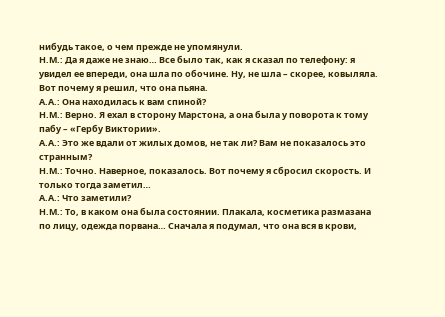нибудь такое, о чем прежде не упомянули.
Н.М.: Да я даже не знаю… Все было так, как я сказал по телефону: я увидел ее впереди, она шла по обочине. Ну, не шла – скорее, ковыляла. Вот почему я решил, что она пьяна.
А.А.: Она находилась к вам спиной?
Н.М.: Верно. Я ехал в сторону Марстона, а она была у поворота к тому пабу – «Гербу Виктории».
А.А.: Это же вдали от жилых домов, не так ли? Вам не показалось это странным?
Н.М.: Точно. Наверное, показалось. Вот почему я сбросил скорость. И только тогда заметил…
А.А.: Что заметили?
Н.М.: То, в каком она была состоянии. Плакала, косметика размазана по лицу, одежда порвана… Сначала я подумал, что она вся в крови,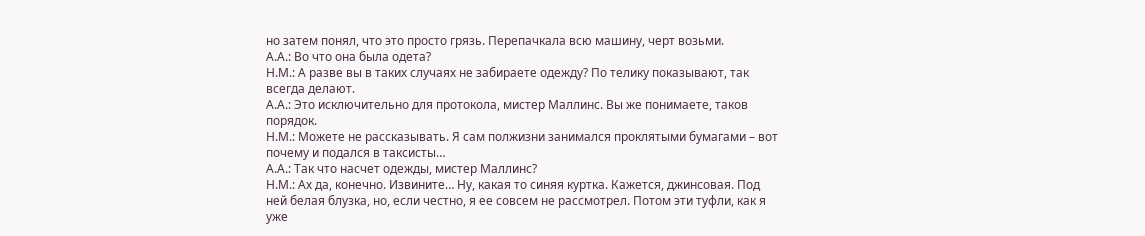но затем понял, что это просто грязь. Перепачкала всю машину, черт возьми.
А.А.: Во что она была одета?
Н.М.: А разве вы в таких случаях не забираете одежду? По телику показывают, так всегда делают.
А.А.: Это исключительно для протокола, мистер Маллинс. Вы же понимаете, таков порядок.
Н.М.: Можете не рассказывать. Я сам полжизни занимался проклятыми бумагами – вот почему и подался в таксисты…
А.А.: Так что насчет одежды, мистер Маллинс?
Н.М.: Ах да, конечно. Извините… Ну, какая то синяя куртка. Кажется, джинсовая. Под ней белая блузка, но, если честно, я ее совсем не рассмотрел. Потом эти туфли, как я уже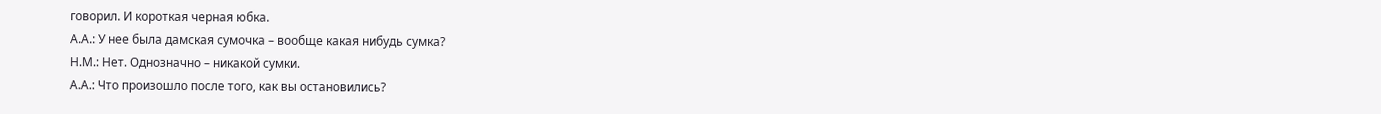говорил. И короткая черная юбка.
А.А.: У нее была дамская сумочка – вообще какая нибудь сумка?
Н.М.: Нет. Однозначно – никакой сумки.
А.А.: Что произошло после того, как вы остановились?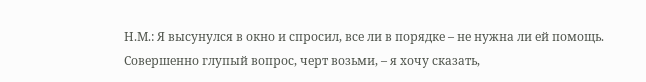Н.М.: Я высунулся в окно и спросил, все ли в порядке – не нужна ли ей помощь. Совершенно глупый вопрос, черт возьми, – я хочу сказать,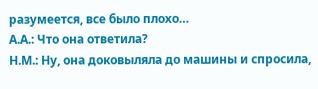разумеется, все было плохо…
А.А.: Что она ответила?
Н.М.: Ну, она доковыляла до машины и спросила,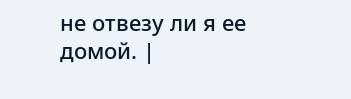не отвезу ли я ее домой. |